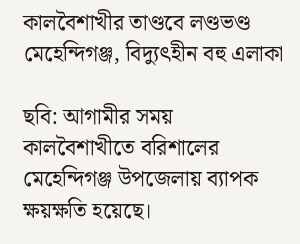কালবৈশাখীর তাণ্ডবে লণ্ডভণ্ড মেহেন্দিগঞ্জ, বিদ্যুৎহীন বহু এলাকা

ছবি: আগামীর সময়
কালবৈশাখীতে বরিশালের মেহেন্দিগঞ্জ উপজেলায় ব্যাপক ক্ষয়ক্ষতি হয়েছে।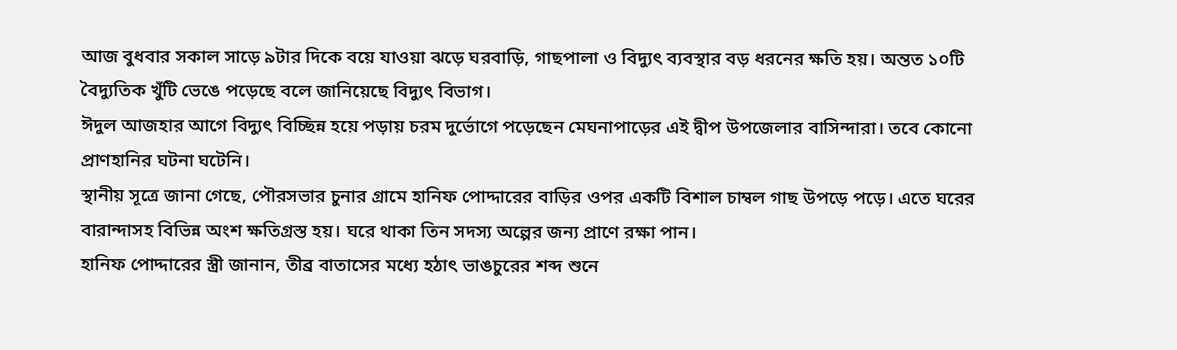আজ বুধবার সকাল সাড়ে ৯টার দিকে বয়ে যাওয়া ঝড়ে ঘরবাড়ি, গাছপালা ও বিদ্যুৎ ব্যবস্থার বড় ধরনের ক্ষতি হয়। অন্তত ১০টি বৈদ্যুতিক খুঁটি ভেঙে পড়েছে বলে জানিয়েছে বিদ্যুৎ বিভাগ।
ঈদুল আজহার আগে বিদ্যুৎ বিচ্ছিন্ন হয়ে পড়ায় চরম দুর্ভোগে পড়েছেন মেঘনাপাড়ের এই দ্বীপ উপজেলার বাসিন্দারা। তবে কোনো প্রাণহানির ঘটনা ঘটেনি।
স্থানীয় সূত্রে জানা গেছে, পৌরসভার চুনার গ্রামে হানিফ পোদ্দারের বাড়ির ওপর একটি বিশাল চাম্বল গাছ উপড়ে পড়ে। এতে ঘরের বারান্দাসহ বিভিন্ন অংশ ক্ষতিগ্রস্ত হয়। ঘরে থাকা তিন সদস্য অল্পের জন্য প্রাণে রক্ষা পান।
হানিফ পোদ্দারের স্ত্রী জানান, তীব্র বাতাসের মধ্যে হঠাৎ ভাঙচুরের শব্দ শুনে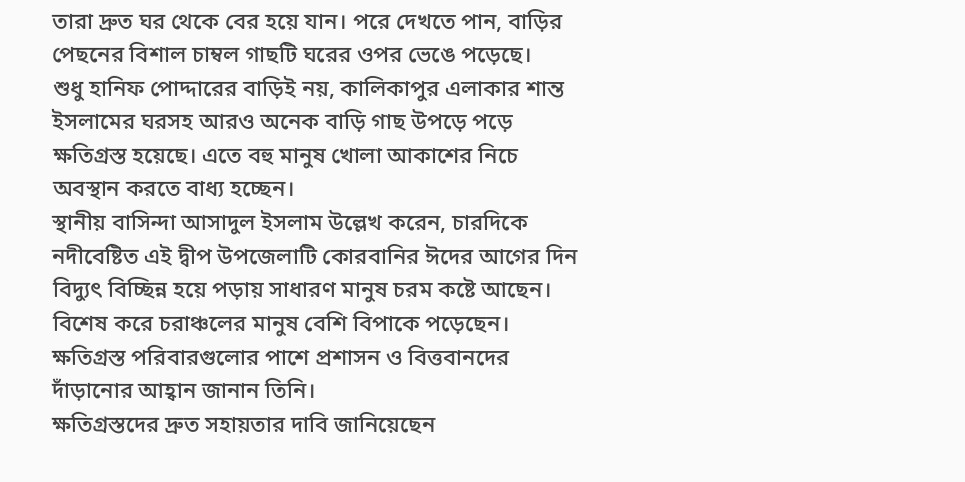তারা দ্রুত ঘর থেকে বের হয়ে যান। পরে দেখতে পান, বাড়ির পেছনের বিশাল চাম্বল গাছটি ঘরের ওপর ভেঙে পড়েছে।
শুধু হানিফ পোদ্দারের বাড়িই নয়, কালিকাপুর এলাকার শান্ত ইসলামের ঘরসহ আরও অনেক বাড়ি গাছ উপড়ে পড়ে ক্ষতিগ্রস্ত হয়েছে। এতে বহু মানুষ খোলা আকাশের নিচে অবস্থান করতে বাধ্য হচ্ছেন।
স্থানীয় বাসিন্দা আসাদুল ইসলাম উল্লেখ করেন, চারদিকে নদীবেষ্টিত এই দ্বীপ উপজেলাটি কোরবানির ঈদের আগের দিন বিদ্যুৎ বিচ্ছিন্ন হয়ে পড়ায় সাধারণ মানুষ চরম কষ্টে আছেন। বিশেষ করে চরাঞ্চলের মানুষ বেশি বিপাকে পড়েছেন। ক্ষতিগ্রস্ত পরিবারগুলোর পাশে প্রশাসন ও বিত্তবানদের দাঁড়ানোর আহ্বান জানান তিনি।
ক্ষতিগ্রস্তদের দ্রুত সহায়তার দাবি জানিয়েছেন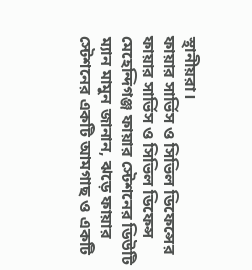স্থানীয়রা।
ফায়ার সার্ভিস ও সিভিল ডিফেন্সের ফায়ার সার্ভিস ও সিভিল ডিফেন্স মেহেন্দিগঞ্জ ফায়ার স্টেশনের ডিউটি ম্যান মামুন জানান, ঝড়ে ফায়ার স্টেশনের একটি আমগাছ ও একটি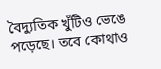বৈদ্যুতিক খুঁটিও ভেঙে পড়েছে। তবে কোথাও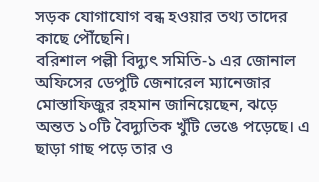সড়ক যোগাযোগ বন্ধ হওয়ার তথ্য তাদের কাছে পৌঁছেনি।
বরিশাল পল্লী বিদ্যুৎ সমিতি-১ এর জোনাল অফিসের ডেপুটি জেনারেল ম্যানেজার মোস্তাফিজুর রহমান জানিয়েছেন, ঝড়ে অন্তত ১০টি বৈদ্যুতিক খুঁটি ভেঙে পড়েছে। এ ছাড়া গাছ পড়ে তার ও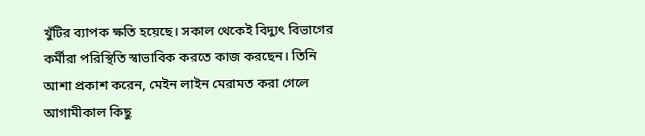খুঁটির ব্যাপক ক্ষতি হয়েছে। সকাল থেকেই বিদ্যুৎ বিভাগের কর্মীরা পরিস্থিতি স্বাভাবিক করতে কাজ করছেন। তিনি আশা প্রকাশ করেন, মেইন লাইন মেরামত করা গেলে আগামীকাল কিছু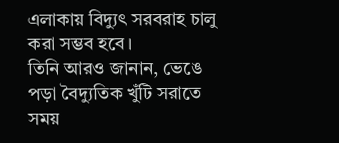এলাকায় বিদ্যুৎ সরবরাহ চালু করা সম্ভব হবে।
তিনি আরও জানান, ভেঙে পড়া বৈদ্যুতিক খুঁটি সরাতে সময়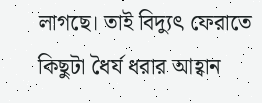লাগছে। তাই বিদ্যুৎ ফেরাতে কিছুটা ধৈর্য ধরার আহ্বান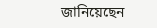জানিয়েছেন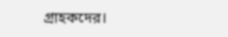গ্রাহকদের।